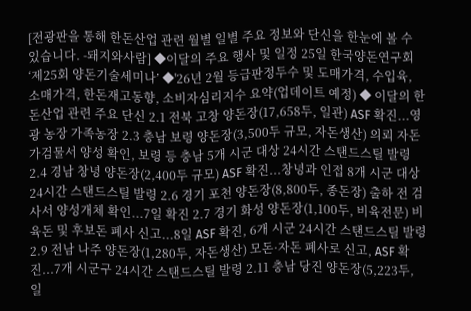[전광판을 통해 한돈산업 관련 월별 일별 주요 정보와 단신을 한눈에 볼 수 있습니다. -돼지와사람] ◆이달의 주요 행사 및 일정 25일 한국양돈연구회 ‘제25회 양돈기술세미나’ ◆'26년 2월 등급판정두수 및 도매가격, 수입육, 소매가격, 한돈재고동향, 소비자심리지수 요약(업데이트 예정) ◆ 이달의 한돈산업 관련 주요 단신 2.1 전북 고창 양돈장(17,658두, 일관) ASF 확진...영광 농장 가족농장 2.3 충남 보령 양돈장(3,500두 규모, 자돈생산) 의뢰 자돈 가검물서 양성 확인, 보령 등 충남 5개 시군 대상 24시간 스탠드스틸 발령 2.4 경남 창녕 양돈장(2,400두 규모) ASF 확진...창녕과 인접 8개 시군 대상 24시간 스탠드스틸 발령 2.6 경기 포천 양돈장(8,800두, 종돈장) 출하 전 검사서 양성개체 확인...7일 확진 2.7 경기 화성 양돈장(1,100두, 비육전문) 비육돈 및 후보돈 폐사 신고...8일 ASF 확진, 6개 시군 24시간 스탠드스틸 발령 2.9 전남 나주 양돈장(1,280두, 자돈생산) 모돈·자돈 폐사로 신고, ASF 확진...7개 시군구 24시간 스탠드스틸 발령 2.11 충남 당진 양돈장(5,223두, 일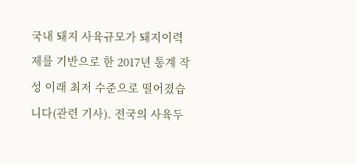국내 돼지 사육규모가 돼지이력제를 기반으로 한 2017년 통계 작성 이래 최저 수준으로 떨어졌습니다(관련 기사). 전국의 사육두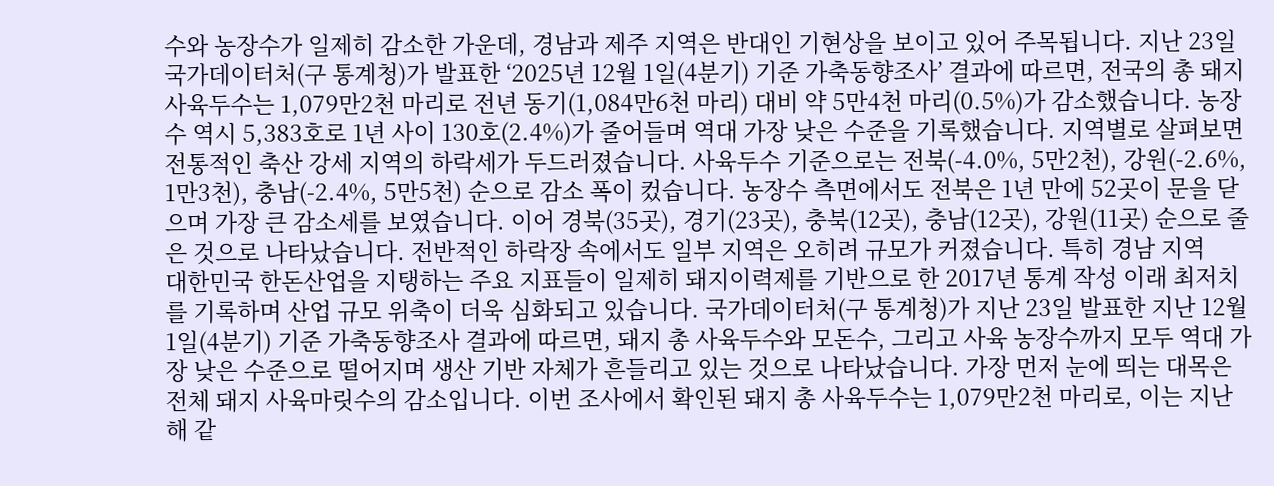수와 농장수가 일제히 감소한 가운데, 경남과 제주 지역은 반대인 기현상을 보이고 있어 주목됩니다. 지난 23일 국가데이터처(구 통계청)가 발표한 ‘2025년 12월 1일(4분기) 기준 가축동향조사’ 결과에 따르면, 전국의 총 돼지 사육두수는 1,079만2천 마리로 전년 동기(1,084만6천 마리) 대비 약 5만4천 마리(0.5%)가 감소했습니다. 농장수 역시 5,383호로 1년 사이 130호(2.4%)가 줄어들며 역대 가장 낮은 수준을 기록했습니다. 지역별로 살펴보면 전통적인 축산 강세 지역의 하락세가 두드러졌습니다. 사육두수 기준으로는 전북(-4.0%, 5만2천), 강원(-2.6%, 1만3천), 충남(-2.4%, 5만5천) 순으로 감소 폭이 컸습니다. 농장수 측면에서도 전북은 1년 만에 52곳이 문을 닫으며 가장 큰 감소세를 보였습니다. 이어 경북(35곳), 경기(23곳), 충북(12곳), 충남(12곳), 강원(11곳) 순으로 줄은 것으로 나타났습니다. 전반적인 하락장 속에서도 일부 지역은 오히려 규모가 커졌습니다. 특히 경남 지역
대한민국 한돈산업을 지탱하는 주요 지표들이 일제히 돼지이력제를 기반으로 한 2017년 통계 작성 이래 최저치를 기록하며 산업 규모 위축이 더욱 심화되고 있습니다. 국가데이터처(구 통계청)가 지난 23일 발표한 지난 12월 1일(4분기) 기준 가축동향조사 결과에 따르면, 돼지 총 사육두수와 모돈수, 그리고 사육 농장수까지 모두 역대 가장 낮은 수준으로 떨어지며 생산 기반 자체가 흔들리고 있는 것으로 나타났습니다. 가장 먼저 눈에 띄는 대목은 전체 돼지 사육마릿수의 감소입니다. 이번 조사에서 확인된 돼지 총 사육두수는 1,079만2천 마리로, 이는 지난해 같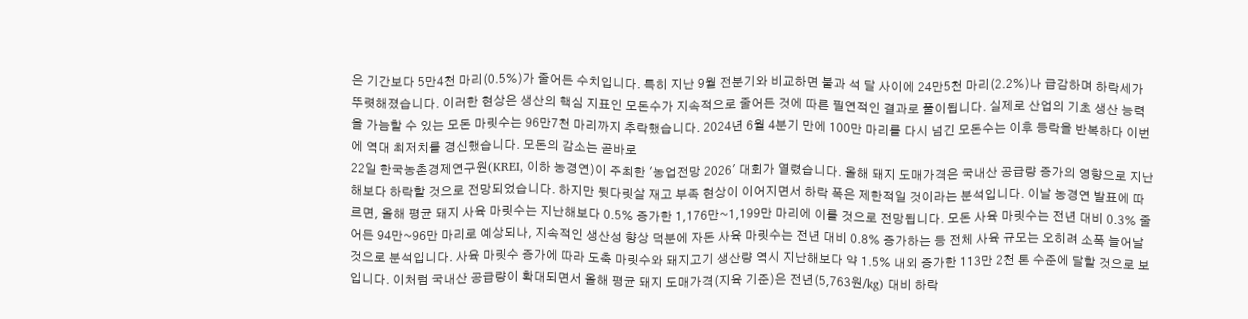은 기간보다 5만4천 마리(0.5%)가 줄어든 수치입니다. 특히 지난 9월 전분기와 비교하면 불과 석 달 사이에 24만5천 마리(2.2%)나 급감하며 하락세가 뚜렷해졌습니다. 이러한 현상은 생산의 핵심 지표인 모돈수가 지속적으로 줄어든 것에 따른 필연적인 결과로 풀이됩니다. 실제로 산업의 기초 생산 능력을 가늠할 수 있는 모돈 마릿수는 96만7천 마리까지 추락했습니다. 2024년 6월 4분기 만에 100만 마리를 다시 넘긴 모돈수는 이후 등락을 반복하다 이번에 역대 최저치를 경신했습니다. 모돈의 감소는 곧바로
22일 한국농촌경제연구원(KREI, 이하 농경연)이 주최한 '농업전망 2026' 대회가 열렸습니다. 올해 돼지 도매가격은 국내산 공급량 증가의 영향으로 지난해보다 하락할 것으로 전망되었습니다. 하지만 뒷다릿살 재고 부족 현상이 이어지면서 하락 폭은 제한적일 것이라는 분석입니다. 이날 농경연 발표에 따르면, 올해 평균 돼지 사육 마릿수는 지난해보다 0.5% 증가한 1,176만~1,199만 마리에 이를 것으로 전망됩니다. 모돈 사육 마릿수는 전년 대비 0.3% 줄어든 94만~96만 마리로 예상되나, 지속적인 생산성 향상 덕분에 자돈 사육 마릿수는 전년 대비 0.8% 증가하는 등 전체 사육 규모는 오히려 소폭 늘어날 것으로 분석입니다. 사육 마릿수 증가에 따라 도축 마릿수와 돼지고기 생산량 역시 지난해보다 약 1.5% 내외 증가한 113만 2천 톤 수준에 달할 것으로 보입니다. 이처럼 국내산 공급량이 확대되면서 올해 평균 돼지 도매가격(지육 기준)은 전년(5,763원/kg) 대비 하락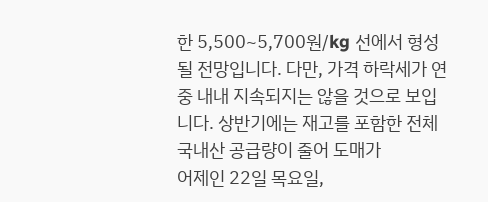한 5,500~5,700원/kg 선에서 형성될 전망입니다. 다만, 가격 하락세가 연중 내내 지속되지는 않을 것으로 보입니다. 상반기에는 재고를 포함한 전체 국내산 공급량이 줄어 도매가
어제인 22일 목요일,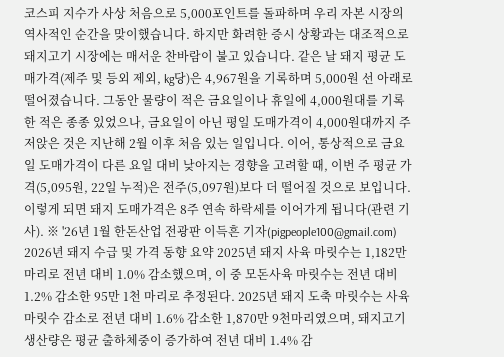코스피 지수가 사상 처음으로 5,000포인트를 돌파하며 우리 자본 시장의 역사적인 순간을 맞이했습니다. 하지만 화려한 증시 상황과는 대조적으로 돼지고기 시장에는 매서운 찬바람이 불고 있습니다. 같은 날 돼지 평균 도매가격(제주 및 등외 제외, kg당)은 4,967원을 기록하며 5,000원 선 아래로 떨어졌습니다. 그동안 물량이 적은 금요일이나 휴일에 4,000원대를 기록한 적은 종종 있었으나, 금요일이 아닌 평일 도매가격이 4,000원대까지 주저앉은 것은 지난해 2월 이후 처음 있는 일입니다. 이어, 통상적으로 금요일 도매가격이 다른 요일 대비 낮아지는 경향을 고려할 때, 이번 주 평균 가격(5,095원, 22일 누적)은 전주(5,097원)보다 더 떨어질 것으로 보입니다. 이렇게 되면 돼지 도매가격은 8주 연속 하락세를 이어가게 됩니다(관련 기사). ※ '26년 1월 한돈산업 전광판 이득흔 기자(pigpeople100@gmail.com)
2026년 돼지 수급 및 가격 동향 요약 2025년 돼지 사육 마릿수는 1,182만 마리로 전년 대비 1.0% 감소했으며, 이 중 모돈사육 마릿수는 전년 대비 1.2% 감소한 95만 1천 마리로 추정된다. 2025년 돼지 도축 마릿수는 사육 마릿수 감소로 전년 대비 1.6% 감소한 1,870만 9천마리였으며, 돼지고기 생산량은 평균 출하체중이 증가하여 전년 대비 1.4% 감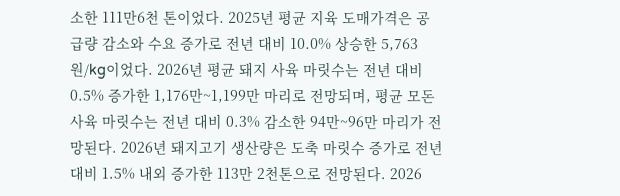소한 111만6천 톤이었다. 2025년 평균 지육 도매가격은 공급량 감소와 수요 증가로 전년 대비 10.0% 상승한 5,763원/kg이었다. 2026년 평균 돼지 사육 마릿수는 전년 대비 0.5% 증가한 1,176만~1,199만 마리로 전망되며, 평균 모돈 사육 마릿수는 전년 대비 0.3% 감소한 94만~96만 마리가 전망된다. 2026년 돼지고기 생산량은 도축 마릿수 증가로 전년 대비 1.5% 내외 증가한 113만 2천톤으로 전망된다. 2026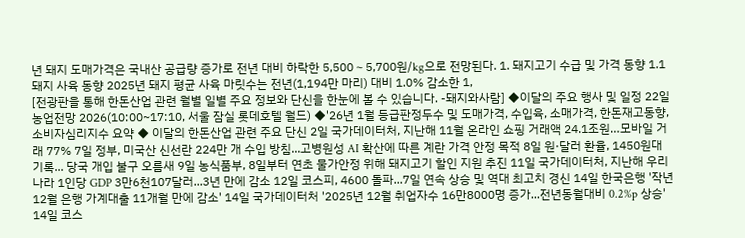년 돼지 도매가격은 국내산 공급량 증가로 전년 대비 하락한 5,500∼5,700원/kg으로 전망된다. 1. 돼지고기 수급 및 가격 동향 1.1 돼지 사육 동향 2025년 돼지 평균 사육 마릿수는 전년(1,194만 마리) 대비 1.0% 감소한 1,
[전광판을 통해 한돈산업 관련 월별 일별 주요 정보와 단신을 한눈에 볼 수 있습니다. -돼지와사람] ◆이달의 주요 행사 및 일정 22일 농업전망 2026(10:00~17:10, 서울 잠실 롯데호텔 월드) ◆'26년 1월 등급판정두수 및 도매가격, 수입육, 소매가격, 한돈재고동향, 소비자심리지수 요약 ◆ 이달의 한돈산업 관련 주요 단신 2일 국가데이터처, 지난해 11월 온라인 쇼핑 거래액 24.1조원…모바일 거래 77% 7일 정부, 미국산 신선란 224만 개 수입 방침...고병원성 AI 확산에 따른 계란 가격 안정 목적 8일 원·달러 환율, 1450원대 기록... 당국 개입 불구 오름새 9일 농식품부, 8일부터 연초 물가안정 위해 돼지고기 할인 지원 추진 11일 국가데이터처, 지난해 우리나라 1인당 GDP 3만6천107달러...3년 만에 감소 12일 코스피, 4600 돌파...7일 연속 상승 및 역대 최고치 경신 14일 한국은행 '작년 12월 은행 가계대출 11개월 만에 감소' 14일 국가데이터처 '2025년 12월 취업자수 16만8000명 증가...전년동월대비 0.2%p 상승' 14일 코스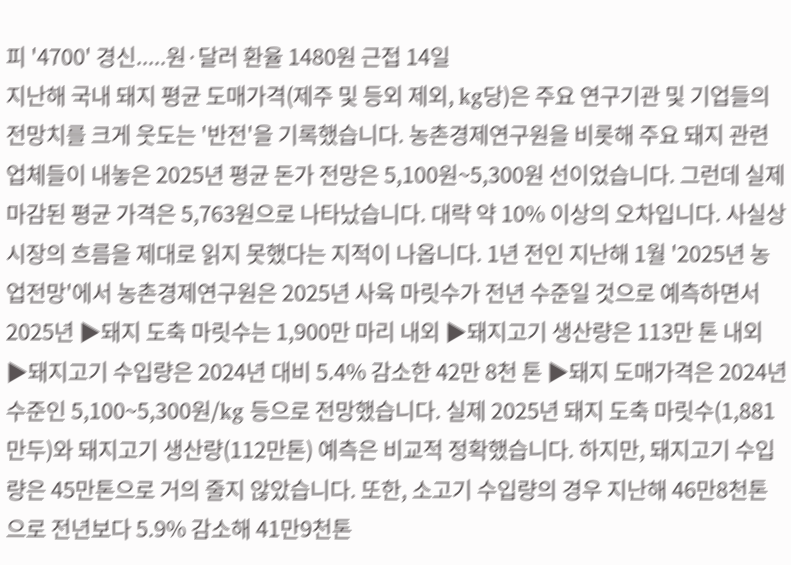피 '4700' 경신.....원·달러 환율 1480원 근접 14일
지난해 국내 돼지 평균 도매가격(제주 및 등외 제외, kg당)은 주요 연구기관 및 기업들의 전망치를 크게 웃도는 '반전'을 기록했습니다. 농촌경제연구원을 비롯해 주요 돼지 관련 업체들이 내놓은 2025년 평균 돈가 전망은 5,100원~5,300원 선이었습니다. 그런데 실제 마감된 평균 가격은 5,763원으로 나타났습니다. 대략 약 10% 이상의 오차입니다. 사실상 시장의 흐름을 제대로 읽지 못했다는 지적이 나옵니다. 1년 전인 지난해 1월 '2025년 농업전망'에서 농촌경제연구원은 2025년 사육 마릿수가 전년 수준일 것으로 예측하면서 2025년 ▶돼지 도축 마릿수는 1,900만 마리 내외 ▶돼지고기 생산량은 113만 톤 내외 ▶돼지고기 수입량은 2024년 대비 5.4% 감소한 42만 8천 톤 ▶돼지 도매가격은 2024년 수준인 5,100~5,300원/kg 등으로 전망했습니다. 실제 2025년 돼지 도축 마릿수(1,881만두)와 돼지고기 생산량(112만톤) 예측은 비교적 정확했습니다. 하지만, 돼지고기 수입량은 45만톤으로 거의 줄지 않았습니다. 또한, 소고기 수입량의 경우 지난해 46만8천톤으로 전년보다 5.9% 감소해 41만9천톤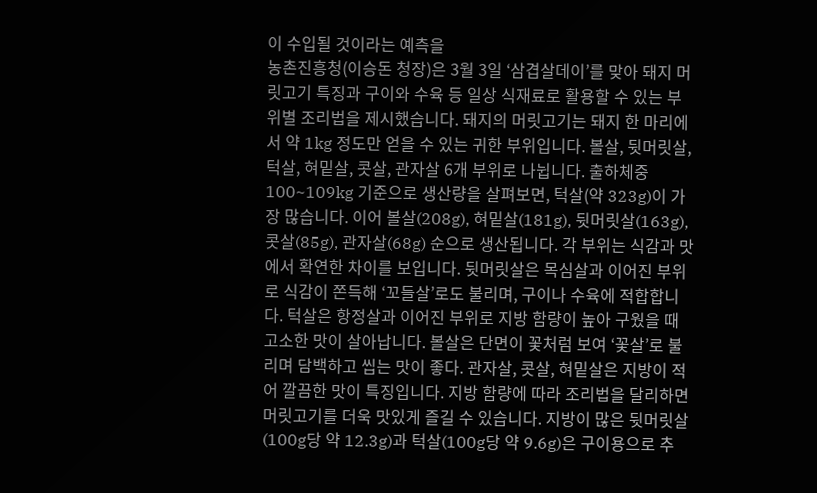이 수입될 것이라는 예측을
농촌진흥청(이승돈 청장)은 3월 3일 ‘삼겹살데이’를 맞아 돼지 머릿고기 특징과 구이와 수육 등 일상 식재료로 활용할 수 있는 부위별 조리법을 제시했습니다. 돼지의 머릿고기는 돼지 한 마리에서 약 1kg 정도만 얻을 수 있는 귀한 부위입니다. 볼살, 뒷머릿살, 턱살, 혀밑살, 콧살, 관자살 6개 부위로 나뉩니다. 출하체중 100~109kg 기준으로 생산량을 살펴보면, 턱살(약 323g)이 가장 많습니다. 이어 볼살(208g), 혀밑살(181g), 뒷머릿살(163g), 콧살(85g), 관자살(68g) 순으로 생산됩니다. 각 부위는 식감과 맛에서 확연한 차이를 보입니다. 뒷머릿살은 목심살과 이어진 부위로 식감이 쫀득해 ‘꼬들살’로도 불리며, 구이나 수육에 적합합니다. 턱살은 항정살과 이어진 부위로 지방 함량이 높아 구웠을 때 고소한 맛이 살아납니다. 볼살은 단면이 꽃처럼 보여 ‘꽃살’로 불리며 담백하고 씹는 맛이 좋다. 관자살, 콧살, 혀밑살은 지방이 적어 깔끔한 맛이 특징입니다. 지방 함량에 따라 조리법을 달리하면 머릿고기를 더욱 맛있게 즐길 수 있습니다. 지방이 많은 뒷머릿살(100g당 약 12.3g)과 턱살(100g당 약 9.6g)은 구이용으로 추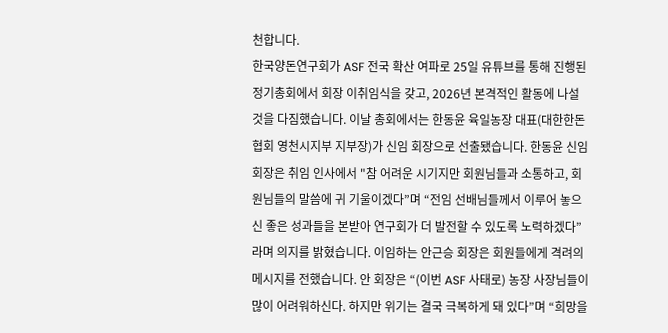천합니다.
한국양돈연구회가 ASF 전국 확산 여파로 25일 유튜브를 통해 진행된 정기총회에서 회장 이취임식을 갖고, 2026년 본격적인 활동에 나설 것을 다짐했습니다. 이날 총회에서는 한동윤 육일농장 대표(대한한돈협회 영천시지부 지부장)가 신임 회장으로 선출됐습니다. 한동윤 신임 회장은 취임 인사에서 "참 어려운 시기지만 회원님들과 소통하고, 회원님들의 말씀에 귀 기울이겠다”며 “전임 선배님들께서 이루어 놓으신 좋은 성과들을 본받아 연구회가 더 발전할 수 있도록 노력하겠다”라며 의지를 밝혔습니다. 이임하는 안근승 회장은 회원들에게 격려의 메시지를 전했습니다. 안 회장은 “(이번 ASF 사태로) 농장 사장님들이 많이 어려워하신다. 하지만 위기는 결국 극복하게 돼 있다”며 “희망을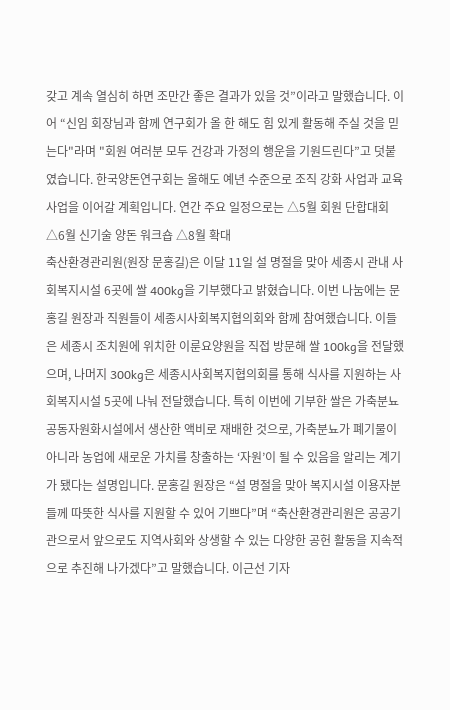갖고 계속 열심히 하면 조만간 좋은 결과가 있을 것”이라고 말했습니다. 이어 “신임 회장님과 함께 연구회가 올 한 해도 힘 있게 활동해 주실 것을 믿는다"라며 "회원 여러분 모두 건강과 가정의 행운을 기원드린다”고 덧붙였습니다. 한국양돈연구회는 올해도 예년 수준으로 조직 강화 사업과 교육 사업을 이어갈 계획입니다. 연간 주요 일정으로는 △5월 회원 단합대회 △6월 신기술 양돈 워크숍 △8월 확대
축산환경관리원(원장 문홍길)은 이달 11일 설 명절을 맞아 세종시 관내 사회복지시설 6곳에 쌀 400kg을 기부했다고 밝혔습니다. 이번 나눔에는 문홍길 원장과 직원들이 세종시사회복지협의회와 함께 참여했습니다. 이들은 세종시 조치원에 위치한 이룬요양원을 직접 방문해 쌀 100kg을 전달했으며, 나머지 300kg은 세종시사회복지협의회를 통해 식사를 지원하는 사회복지시설 5곳에 나눠 전달했습니다. 특히 이번에 기부한 쌀은 가축분뇨 공동자원화시설에서 생산한 액비로 재배한 것으로, 가축분뇨가 폐기물이 아니라 농업에 새로운 가치를 창출하는 ‘자원’이 될 수 있음을 알리는 계기가 됐다는 설명입니다. 문홍길 원장은 “설 명절을 맞아 복지시설 이용자분들께 따뜻한 식사를 지원할 수 있어 기쁘다”며 “축산환경관리원은 공공기관으로서 앞으로도 지역사회와 상생할 수 있는 다양한 공헌 활동을 지속적으로 추진해 나가겠다”고 말했습니다. 이근선 기자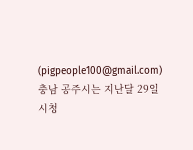(pigpeople100@gmail.com)
충남 공주시는 지난달 29일 시청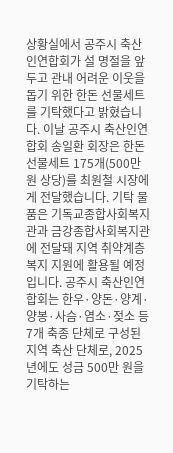상황실에서 공주시 축산인연합회가 설 명절을 앞두고 관내 어려운 이웃을 돕기 위한 한돈 선물세트를 기탁했다고 밝혔습니다. 이날 공주시 축산인연합회 송일환 회장은 한돈 선물세트 175개(500만 원 상당)를 최원철 시장에게 전달했습니다. 기탁 물품은 기독교종합사회복지관과 금강종합사회복지관에 전달돼 지역 취약계층 복지 지원에 활용될 예정입니다. 공주시 축산인연합회는 한우·양돈·양계·양봉·사슴·염소·젖소 등 7개 축종 단체로 구성된 지역 축산 단체로, 2025년에도 성금 500만 원을 기탁하는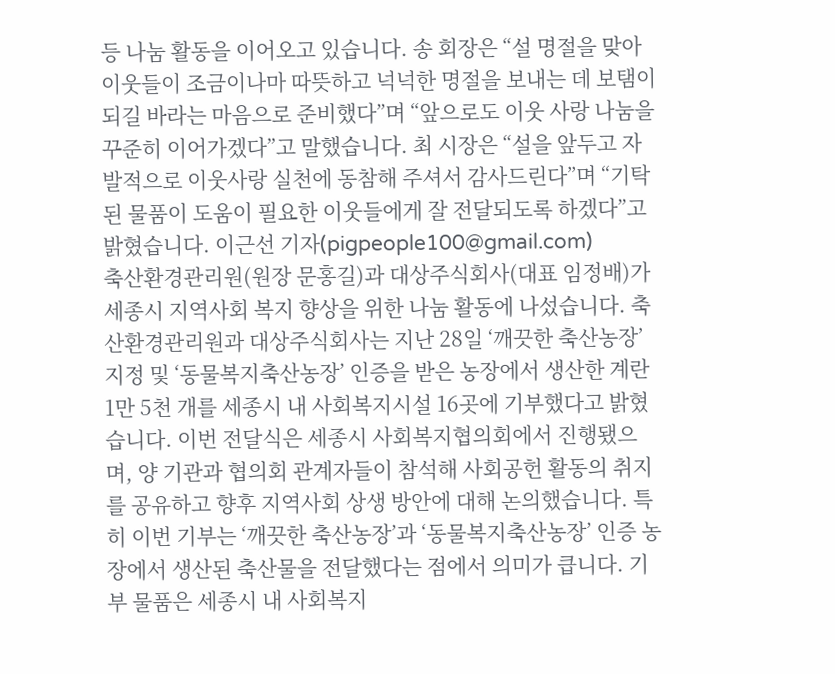등 나눔 활동을 이어오고 있습니다. 송 회장은 “설 명절을 맞아 이웃들이 조금이나마 따뜻하고 넉넉한 명절을 보내는 데 보탬이 되길 바라는 마음으로 준비했다”며 “앞으로도 이웃 사랑 나눔을 꾸준히 이어가겠다”고 말했습니다. 최 시장은 “설을 앞두고 자발적으로 이웃사랑 실천에 동참해 주셔서 감사드린다”며 “기탁된 물품이 도움이 필요한 이웃들에게 잘 전달되도록 하겠다”고 밝혔습니다. 이근선 기자(pigpeople100@gmail.com)
축산환경관리원(원장 문홍길)과 대상주식회사(대표 임정배)가 세종시 지역사회 복지 향상을 위한 나눔 활동에 나섰습니다. 축산환경관리원과 대상주식회사는 지난 28일 ‘깨끗한 축산농장’ 지정 및 ‘동물복지축산농장’ 인증을 받은 농장에서 생산한 계란 1만 5천 개를 세종시 내 사회복지시설 16곳에 기부했다고 밝혔습니다. 이번 전달식은 세종시 사회복지협의회에서 진행됐으며, 양 기관과 협의회 관계자들이 참석해 사회공헌 활동의 취지를 공유하고 향후 지역사회 상생 방안에 대해 논의했습니다. 특히 이번 기부는 ‘깨끗한 축산농장’과 ‘동물복지축산농장’ 인증 농장에서 생산된 축산물을 전달했다는 점에서 의미가 큽니다. 기부 물품은 세종시 내 사회복지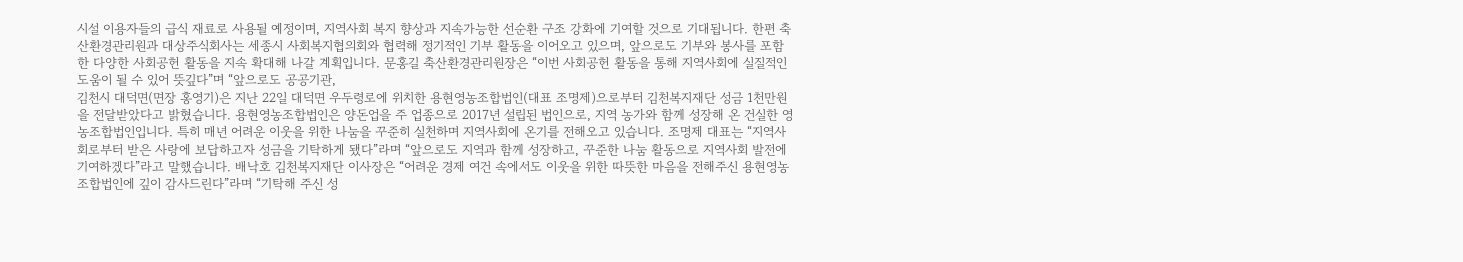시설 이용자들의 급식 재료로 사용될 예정이며, 지역사회 복지 향상과 지속가능한 선순환 구조 강화에 기여할 것으로 기대됩니다. 한편 축산환경관리원과 대상주식회사는 세종시 사회복지협의회와 협력해 정기적인 기부 활동을 이어오고 있으며, 앞으로도 기부와 봉사를 포함한 다양한 사회공헌 활동을 지속 확대해 나갈 계획입니다. 문홍길 축산환경관리원장은 “이번 사회공헌 활동을 통해 지역사회에 실질적인 도움이 될 수 있어 뜻깊다”며 “앞으로도 공공기관,
김천시 대덕면(면장 홍영기)은 지난 22일 대덕면 우두령로에 위치한 용현영농조합법인(대표 조명제)으로부터 김천복지재단 성금 1천만원을 전달받았다고 밝혔습니다. 용현영농조합법인은 양돈업을 주 업종으로 2017년 설립된 법인으로, 지역 농가와 함께 성장해 온 건실한 영농조합법인입니다. 특히 매년 어려운 이웃을 위한 나눔을 꾸준히 실천하며 지역사회에 온기를 전해오고 있습니다. 조명제 대표는 “지역사회로부터 받은 사랑에 보답하고자 성금을 기탁하게 됐다”라며 “앞으로도 지역과 함께 성장하고, 꾸준한 나눔 활동으로 지역사회 발전에 기여하겠다”라고 말했습니다. 배낙호 김천복지재단 이사장은 “어려운 경제 여건 속에서도 이웃을 위한 따뜻한 마음을 전해주신 용현영농조합법인에 깊이 감사드린다”라며 “기탁해 주신 성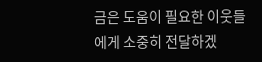금은 도움이 필요한 이웃들에게 소중히 전달하겠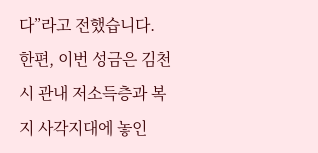다”라고 전했습니다. 한편, 이번 성금은 김천시 관내 저소득층과 복지 사각지대에 놓인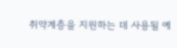취약계층을 지원하는 데 사용될 예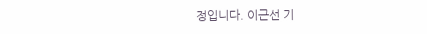정입니다. 이근선 기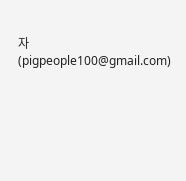자(pigpeople100@gmail.com)